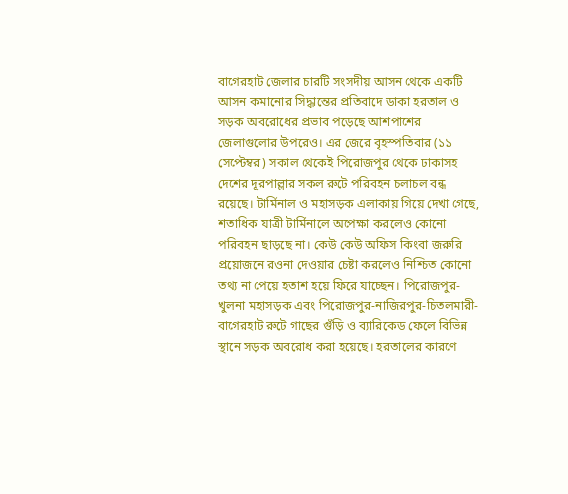বাগেরহাট জেলার চারটি সংসদীয় আসন থেকে একটি আসন কমানোর সিদ্ধান্তের প্রতিবাদে ডাকা হরতাল ও সড়ক অবরোধের প্রভাব পড়েছে আশপাশের জেলাগুলোর উপরেও। এর জেরে বৃহস্পতিবার (১১ সেপ্টেম্বর) সকাল থেকেই পিরোজপুর থেকে ঢাকাসহ দেশের দূরপাল্লার সকল রুটে পরিবহন চলাচল বন্ধ রয়েছে। টার্মিনাল ও মহাসড়ক এলাকায় গিয়ে দেখা গেছে, শতাধিক যাত্রী টার্মিনালে অপেক্ষা করলেও কোনো পরিবহন ছাড়ছে না। কেউ কেউ অফিস কিংবা জরুরি প্রয়োজনে রওনা দেওয়ার চেষ্টা করলেও নিশ্চিত কোনো তথ্য না পেয়ে হতাশ হয়ে ফিরে যাচ্ছেন। পিরোজপুর-খুলনা মহাসড়ক এবং পিরোজপুর-নাজিরপুর-চিতলমারী-বাগেরহাট রুটে গাছের গুঁড়ি ও ব্যারিকেড ফেলে বিভিন্ন স্থানে সড়ক অবরোধ করা হয়েছে। হরতালের কারণে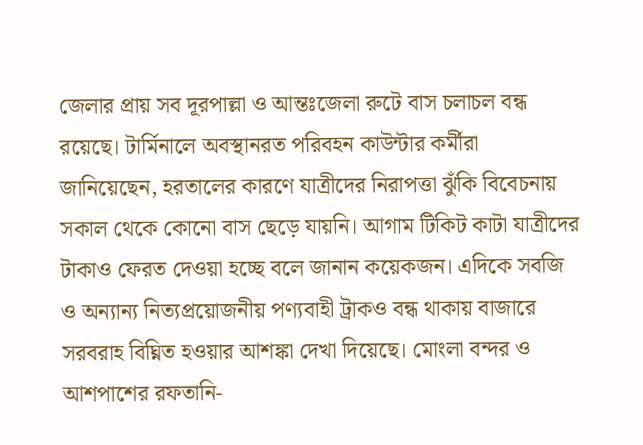জেলার প্রায় সব দূরপাল্লা ও আন্তঃজেলা রুটে বাস চলাচল বন্ধ রয়েছে। টার্মিনালে অবস্থানরত পরিবহন কাউন্টার কর্মীরা জানিয়েছেন, হরতালের কারণে যাত্রীদের নিরাপত্তা ঝুঁকি বিবেচনায় সকাল থেকে কোনো বাস ছেড়ে যায়নি। আগাম টিকিট কাটা যাত্রীদের টাকাও ফেরত দেওয়া হচ্ছে বলে জানান কয়েকজন। এদিকে সবজি ও অন্যান্য নিত্যপ্রয়োজনীয় পণ্যবাহী ট্রাকও বন্ধ থাকায় বাজারে সরবরাহ বিঘ্নিত হওয়ার আশঙ্কা দেখা দিয়েছে। মোংলা বন্দর ও আশপাশের রফতানি-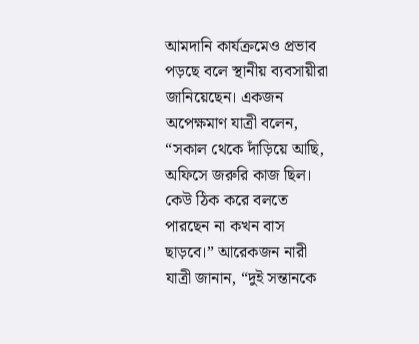আমদানি কার্যক্রমেও প্রভাব পড়ছে বলে স্থানীয় ব্যবসায়ীরা জানিয়েছেন। একজন অপেক্ষমাণ যাত্রী বলেন, “সকাল থেকে দাঁড়িয়ে আছি, অফিসে জরুরি কাজ ছিল। কেউ ঠিক করে বলতে পারছেন না কখন বাস ছাড়বে।” আরেকজন নারী যাত্রী জানান, “দুই সন্তানকে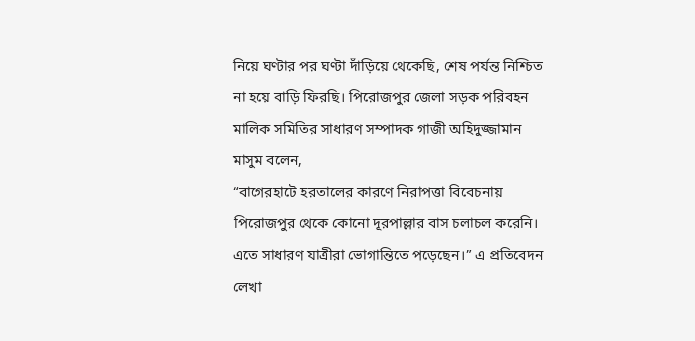নিয়ে ঘণ্টার পর ঘণ্টা দাঁড়িয়ে থেকেছি, শেষ পর্যন্ত নিশ্চিত না হয়ে বাড়ি ফিরছি। পিরোজপুর জেলা সড়ক পরিবহন মালিক সমিতির সাধারণ সম্পাদক গাজী অহিদুজ্জামান মাসুম বলেন,
“বাগেরহাটে হরতালের কারণে নিরাপত্তা বিবেচনায় পিরোজপুর থেকে কোনো দূরপাল্লার বাস চলাচল করেনি। এতে সাধারণ যাত্রীরা ভোগান্তিতে পড়েছেন।” এ প্রতিবেদন লেখা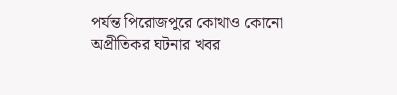পর্যন্ত পিরোজপুরে কোথাও কোনো অপ্রীতিকর ঘটনার খবর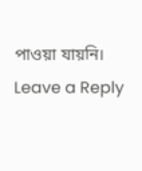পাওয়া যায়নি।
Leave a Reply